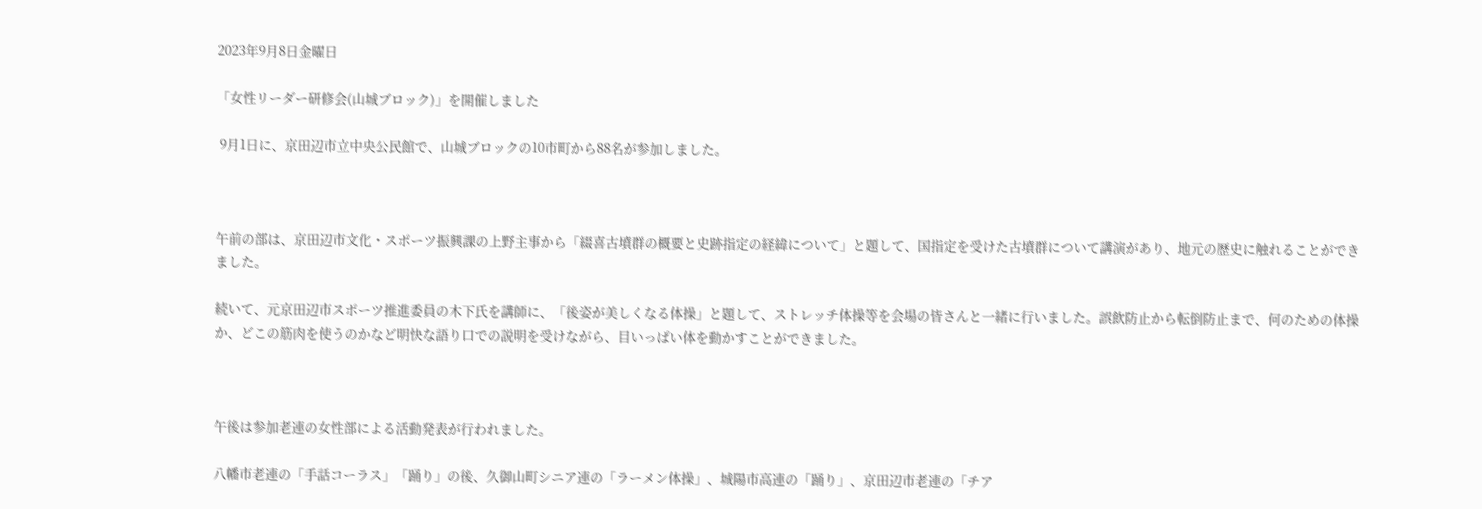2023年9月8日金曜日

「女性リーダー研修会(山城ブロック)」を開催しました

 9月1日に、京田辺市立中央公民館で、山城ブロックの10市町から88名が参加しました。



午前の部は、京田辺市文化・スポーツ振興課の上野主事から「綴喜古墳群の概要と史跡指定の経緯について」と題して、国指定を受けた古墳群について講演があり、地元の歴史に触れることができました。

続いて、元京田辺市スポーツ推進委員の木下氏を講師に、「後姿が美しくなる体操」と題して、ストレッチ体操等を会場の皆さんと一緒に行いました。誤飲防止から転倒防止まで、何のための体操か、どこの筋肉を使うのかなど明快な語り口での説明を受けながら、目いっぱい体を動かすことができました。



午後は参加老連の女性部による活動発表が行われました。

八幡市老連の「手話コーラス」「踊り」の後、久御山町シニア連の「ラーメン体操」、城陽市高連の「踊り」、京田辺市老連の「チア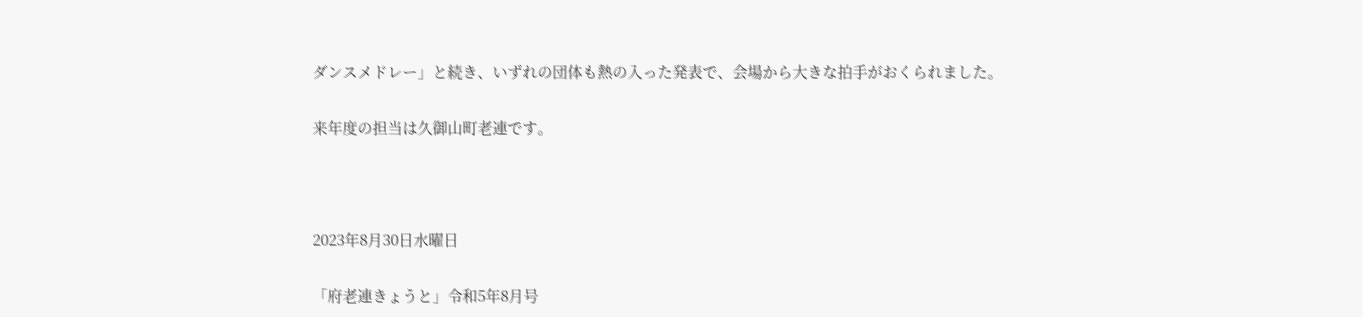ダンスメドレー」と続き、いずれの団体も熱の入った発表で、会場から大きな拍手がおくられました。

来年度の担当は久御山町老連です。



2023年8月30日水曜日

「府老連きょうと」令和5年8月号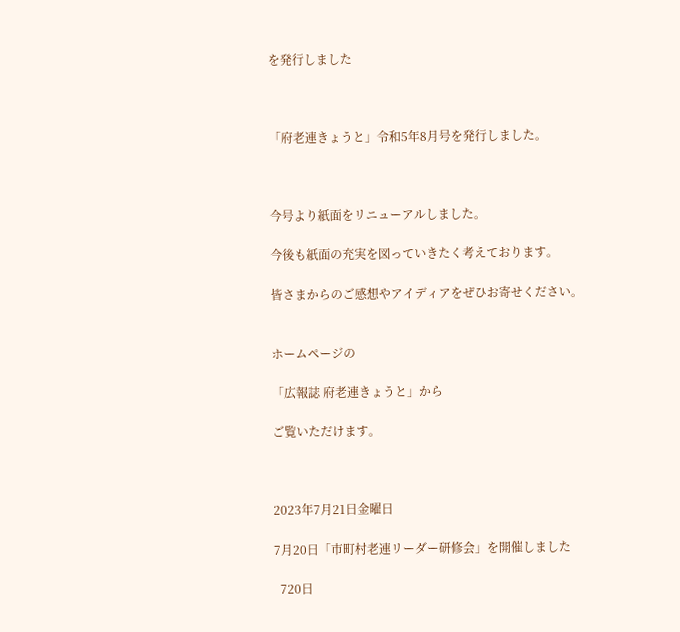を発行しました



「府老連きょうと」令和5年8月号を発行しました。



今号より紙面をリニューアルしました。

今後も紙面の充実を図っていきたく考えております。

皆さまからのご感想やアイディアをぜひお寄せください。


ホームページの

「広報誌 府老連きょうと」から

ご覧いただけます。



2023年7月21日金曜日

7月20日「市町村老連リーダー研修会」を開催しました

  720日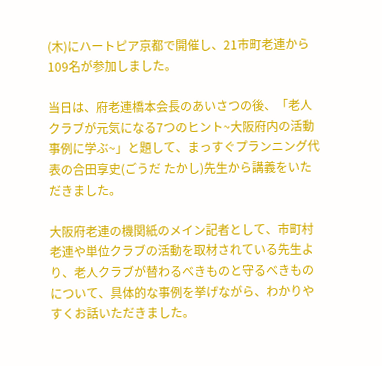(木)にハートピア京都で開催し、21市町老連から109名が参加しました。

当日は、府老連橋本会長のあいさつの後、「老人クラブが元気になる7つのヒント~大阪府内の活動事例に学ぶ~」と題して、まっすぐプランニング代表の合田享史(ごうだ たかし)先生から講義をいただきました。

大阪府老連の機関紙のメイン記者として、市町村老連や単位クラブの活動を取材されている先生より、老人クラブが替わるべきものと守るべきものについて、具体的な事例を挙げながら、わかりやすくお話いただきました。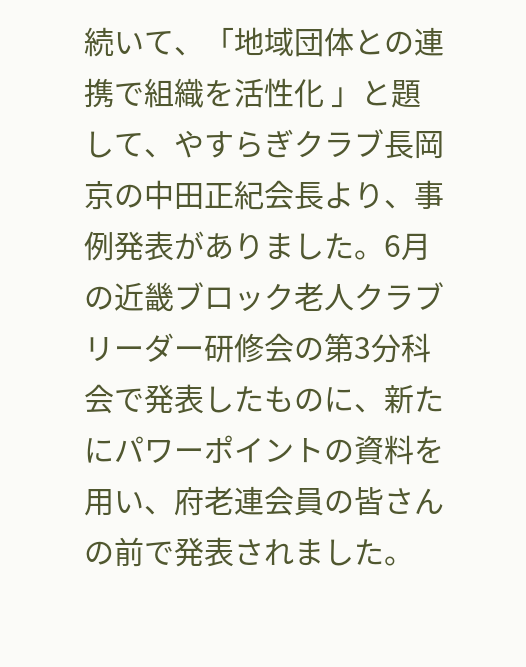続いて、「地域団体との連携で組織を活性化 」と題して、やすらぎクラブ長岡京の中田正紀会長より、事例発表がありました。6月の近畿ブロック老人クラブリーダー研修会の第3分科会で発表したものに、新たにパワーポイントの資料を用い、府老連会員の皆さんの前で発表されました。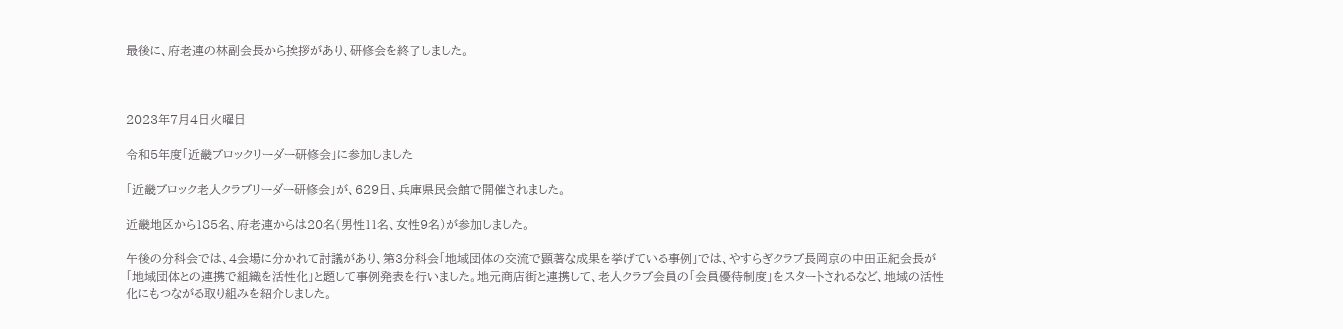最後に、府老連の林副会長から挨拶があり、研修会を終了しました。



2023年7月4日火曜日

令和5年度「近畿ブロックリーダー研修会」に参加しました

「近畿ブロック老人クラブリーダー研修会」が、629日、兵庫県民会館で開催されました。

近畿地区から185名、府老連からは20名(男性11名、女性9名)が参加しました。

午後の分科会では、4会場に分かれて討議があり、第3分科会「地域団体の交流で顕著な成果を挙げている事例」では、やすらぎクラブ長岡京の中田正紀会長が「地域団体との連携で組織を活性化」と題して事例発表を行いました。地元商店街と連携して、老人クラブ会員の「会員優待制度」をスタートされるなど、地域の活性化にもつながる取り組みを紹介しました。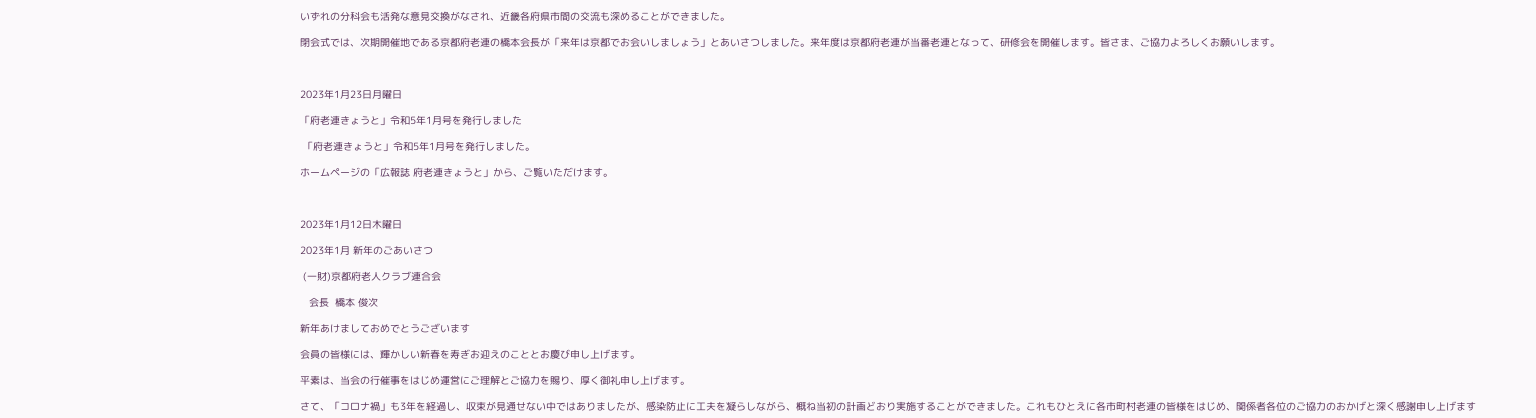いずれの分科会も活発な意見交換がなされ、近畿各府県市間の交流も深めることができました。

閉会式では、次期開催地である京都府老連の橋本会長が「来年は京都でお会いしましょう」とあいさつしました。来年度は京都府老連が当番老連となって、研修会を開催します。皆さま、ご協力よろしくお願いします。



2023年1月23日月曜日

「府老連きょうと」令和5年1月号を発行しました

 「府老連きょうと」令和5年1月号を発行しました。

ホームページの「広報誌 府老連きょうと」から、ご覧いただけます。



2023年1月12日木曜日

2023年1月 新年のごあいさつ

 (一財)京都府老人クラブ連合会

   会長  橋本 俊次

新年あけましておめでとうございます

会員の皆様には、輝かしい新春を寿ぎお迎えのこととお慶び申し上げます。

平素は、当会の行催事をはじめ運営にご理解とご協力を賜り、厚く御礼申し上げます。

さて、「コロナ禍」も3年を経過し、収束が見通せない中ではありましたが、感染防止に工夫を凝らしながら、概ね当初の計画どおり実施することができました。これもひとえに各市町村老連の皆様をはじめ、関係者各位のご協力のおかげと深く感謝申し上げます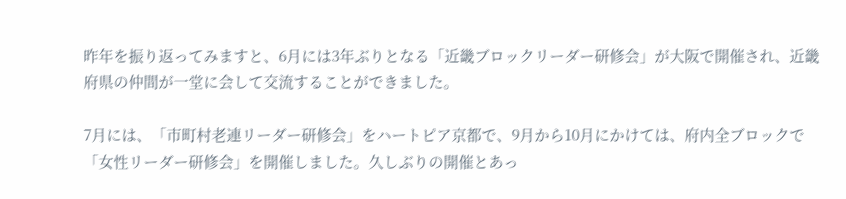昨年を振り返ってみますと、6月には3年ぶりとなる「近畿ブロックリーダー研修会」が大阪で開催され、近畿府県の仲間が一堂に会して交流することができました。

7月には、「市町村老連リーダー研修会」をハートピア京都で、9月から10月にかけては、府内全ブロックで「女性リーダー研修会」を開催しました。久しぶりの開催とあっ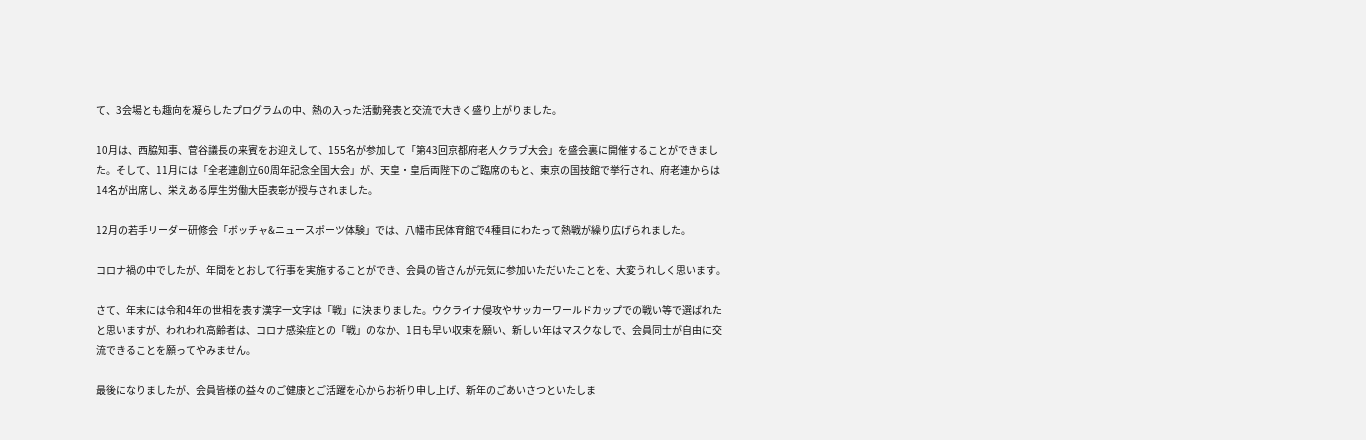て、3会場とも趣向を凝らしたプログラムの中、熱の入った活動発表と交流で大きく盛り上がりました。

10月は、西脇知事、菅谷議長の来賓をお迎えして、155名が参加して「第43回京都府老人クラブ大会」を盛会裏に開催することができました。そして、11月には「全老連創立60周年記念全国大会」が、天皇・皇后両陛下のご臨席のもと、東京の国技館で挙行され、府老連からは14名が出席し、栄えある厚生労働大臣表彰が授与されました。

12月の若手リーダー研修会「ボッチャ&ニュースポーツ体験」では、八幡市民体育館で4種目にわたって熱戦が繰り広げられました。

コロナ禍の中でしたが、年間をとおして行事を実施することができ、会員の皆さんが元気に参加いただいたことを、大変うれしく思います。

さて、年末には令和4年の世相を表す漢字一文字は「戦」に決まりました。ウクライナ侵攻やサッカーワールドカップでの戦い等で選ばれたと思いますが、われわれ高齢者は、コロナ感染症との「戦」のなか、1日も早い収束を願い、新しい年はマスクなしで、会員同士が自由に交流できることを願ってやみません。

最後になりましたが、会員皆様の益々のご健康とご活躍を心からお祈り申し上げ、新年のごあいさつといたしま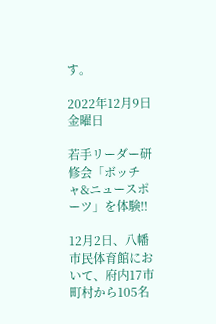す。

2022年12月9日金曜日

若手リーダー研修会「ボッチャ&ニュースポーツ」を体験‼

12月2日、八幡市民体育館において、府内17市町村から105名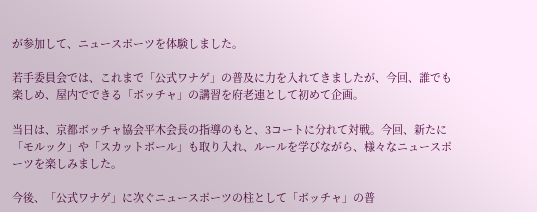が参加して、ニュースポーツを体験しました。

若手委員会では、これまで「公式ワナゲ」の普及に力を入れてきましたが、今回、誰でも楽しめ、屋内でできる「ボッチャ」の講習を府老連として初めて企画。

当日は、京都ボッチャ協会平木会長の指導のもと、3コートに分れて対戦。今回、新たに「モルック」や「スカットボール」も取り入れ、ルールを学びながら、様々なニュースポーツを楽しみました。

今後、「公式ワナゲ」に次ぐニュースポーツの柱として「ボッチャ」の普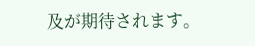及が期待されます。